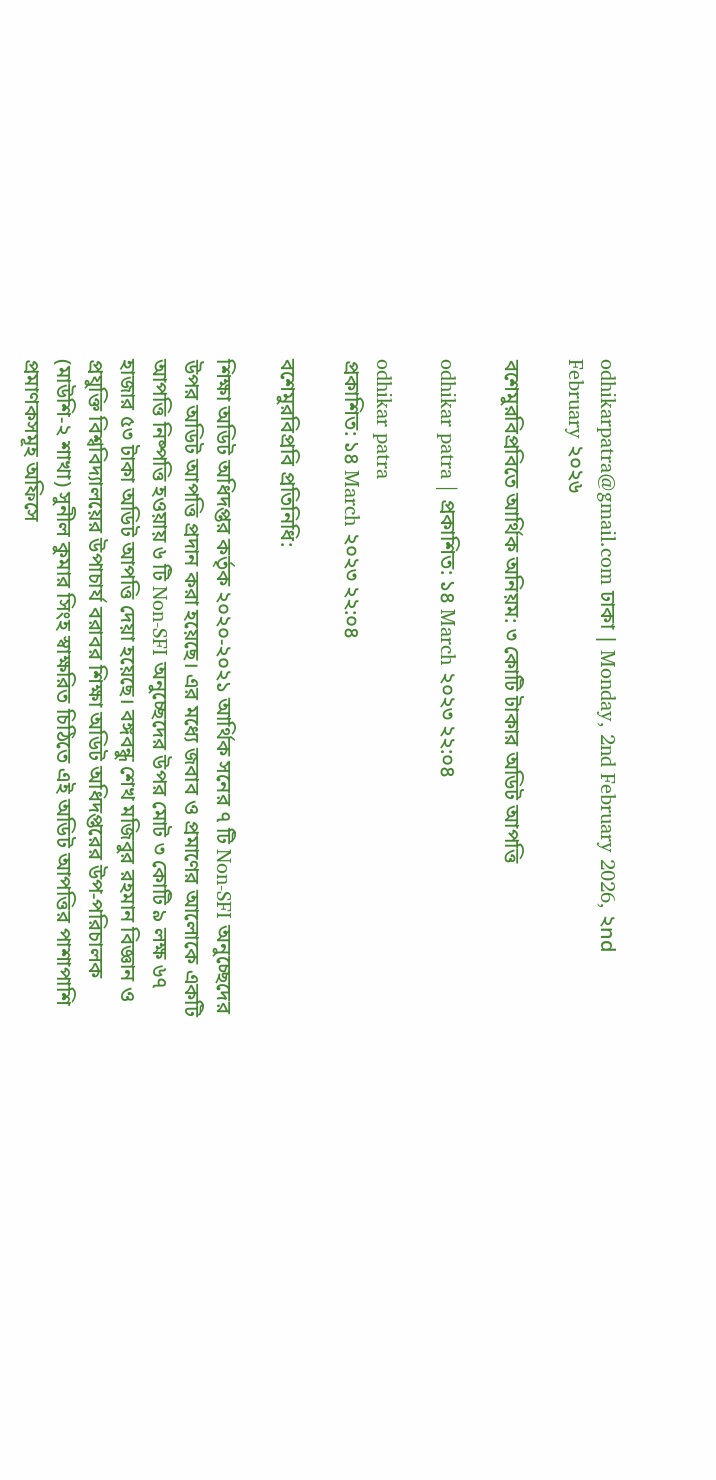odhikarpatra@gmail.com ঢাকা | Monday, 2nd February 2026, ২nd February ২০২৬

বশেমুরবিপ্রবিতে আর্থিক অনিয়ম: ৩ কোটি টাকার অডিট আপত্তি

odhikar patra | প্রকাশিত: ১৪ March ২০২৩ ২২:০৪

odhikar patra
প্রকাশিত: ১৪ March ২০২৩ ২২:০৪

বশেমুরবিপ্রবি প্রতিনিধি:

শিক্ষা অডিট অধিদপ্তর কর্তৃক ২০২০-২০২১ আর্থিক সনের ৭ টি Non-SFI অনুচ্ছেদের উপর অডিট আপত্তি প্রদান করা হয়েছে। এর মধ্যে জবাব ও প্রমাণের আলোকে একটি আপত্তি নিষ্পত্তি হওয়ায় ৬ টি Non-SFI অনুচ্ছেদের উপর মোট ৩ কোটি ৯ লক্ষ ৬৭ হাজার ৫৩ টাকা অডিট আপত্তি দেয়া হয়েছে। বঙ্গবন্ধু শেখ মজিবুর রহমান বিজ্ঞান ও প্রযুক্তি বিশ্ববিদ্যালয়ের উপাচার্য বরাবর শিক্ষা অডিট অধিদপ্তরের উপ-পরিচালক (মাউশি-২ শাখা) সুনীল কুমার সিংহ স্বাক্ষরিত চিঠিতে এই অডিট আপত্তির পাশাপাশি প্রমাণকসমূহ অফিসে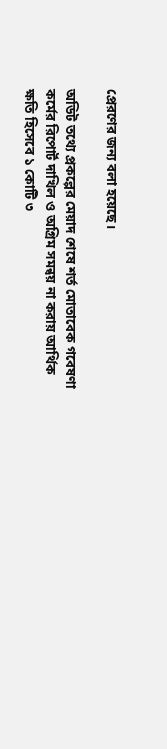প্রেরণের জন্য বলা হয়েছে।

অডিট তথ্যে প্রকল্পের মেয়াদ শেষে শর্ত মোতাবেক গবেষণা কর্মের রিপোর্ট দাখিল ও অগ্রিম সমন্বয় না করায় আর্থিক ক্ষতি হিসেবে ১ কোটি ৩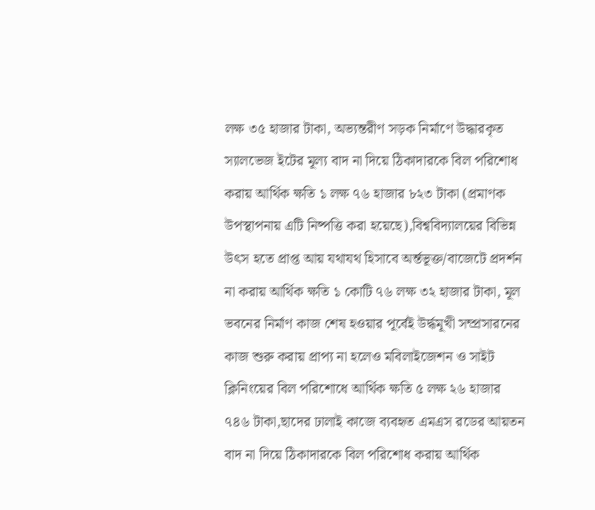লক্ষ ৩৫ হাজার টাকা, অভ্যন্তরীণ সড়ক নির্মাণে উদ্ধারকৃত স্যালভেজ ইটের মূল্য বাদ না দিয়ে ঠিকাদারকে বিল পরিশোধ করায় আর্থিক ক্ষতি ১ লক্ষ ৭৬ হাজার ৮২৩ টাকা (প্রমাণক উপস্থাপনায় এটি নিষ্পত্তি করা হয়েছে),বিশ্ববিদ্যালয়ের বিভিন্ন উৎস হতে প্রাপ্ত আয় যথাযথ হিসাবে অর্ন্তভূক্ত/বাজেটে প্রদর্শন না করায় আর্থিক ক্ষতি ১ কোটি ৭৬ লক্ষ ৩২ হাজার টাকা, মূল ভবনের নির্মাণ কাজ শেষ হওয়ার পূর্বেই উর্দ্ধমূখী সম্প্রসারনের কাজ শুরু করায় প্রাপ্য না হলেও মবিলাইজেশন ও সাইট ক্লিনিংয়ের বিল পরিশোধে আর্থিক ক্ষতি ৫ লক্ষ ২৬ হাজার ৭৪৬ টাকা,ছাদের ঢালাই কাজে ব্যবহৃত এমএস রডের আয়তন বাদ না দিয়ে ঠিকাদারকে বিল পরিশোধ করায় আর্থিক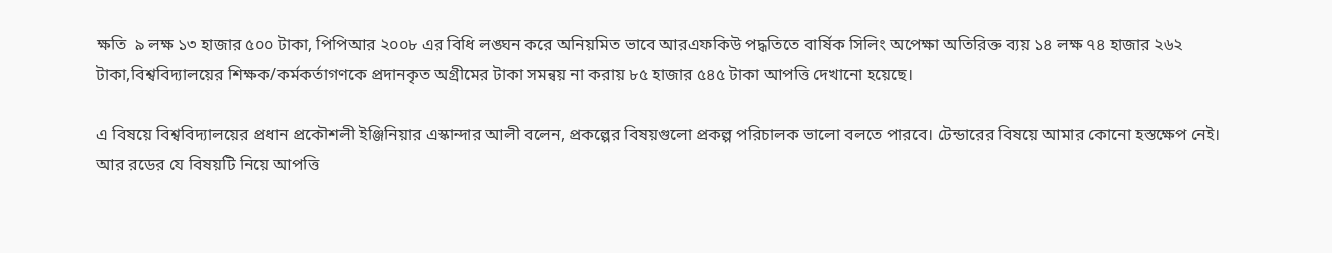ক্ষতি  ৯ লক্ষ ১৩ হাজার ৫০০ টাকা, পিপিআর ২০০৮ এর বিধি লঙ্ঘন করে অনিয়মিত ভাবে আরএফকিউ পদ্ধতিতে বার্ষিক সিলিং অপেক্ষা অতিরিক্ত ব্যয় ১৪ লক্ষ ৭৪ হাজার ২৬২ টাকা,বিশ্ববিদ্যালয়ের শিক্ষক/কর্মকর্তাগণকে প্রদানকৃত অগ্রীমের টাকা সমন্বয় না করায় ৮৫ হাজার ৫৪৫ টাকা আপত্তি দেখানো হয়েছে।

এ বিষয়ে বিশ্ববিদ্যালয়ের প্রধান প্রকৌশলী ইঞ্জিনিয়ার এস্কান্দার আলী বলেন, প্রকল্পের বিষয়গুলো প্রকল্প পরিচালক ভালো বলতে পারবে। টেন্ডারের বিষয়ে আমার কোনো হস্তক্ষেপ নেই। আর রডের যে বিষয়টি নিয়ে আপত্তি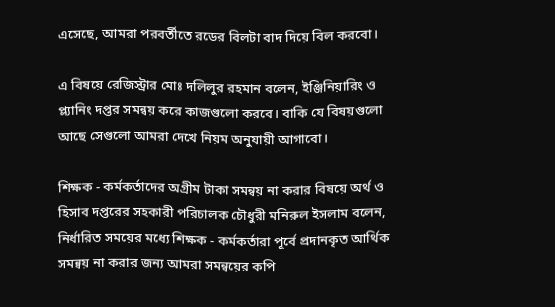এসেছে, আমরা পরবর্তীতে রডের বিলটা বাদ দিয়ে বিল করবো।

এ বিষয়ে রেজিস্ট্রার মোঃ দলিলুর রহমান বলেন, ইঞ্জিনিয়ারিং ও প্ল্যানিং দপ্তর সমন্বয় করে কাজগুলো করবে। বাকি যে বিষয়গুলো আছে সেগুলো আমরা দেখে নিয়ম অনুযায়ী আগাবো।

শিক্ষক - কর্মকর্তাদের অগ্রীম টাকা সমন্বয় না করার বিষয়ে অর্থ ও হিসাব দপ্তরের সহকারী পরিচালক চৌধুরী মনিরুল ইসলাম বলেন, নির্ধারিত সময়ের মধ্যে শিক্ষক - কর্মকর্তারা পূর্বে প্রদানকৃত আর্থিক সমন্বয় না করার জন্য আমরা সমন্বয়ের কপি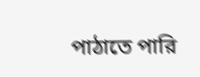পাঠাতে পারি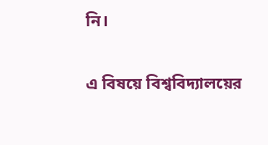নি।

এ বিষয়ে বিশ্ববিদ্যালয়ের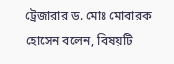ট্রেজারার ড. মোঃ মোবারক হোসেন বলেন, বিষয়টি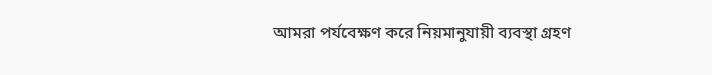আমরা পর্যবেক্ষণ করে নিয়মানুযায়ী ব্যবস্থা গ্রহণ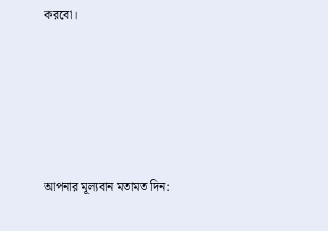করবো।





আপনার মূল্যবান মতামত দিন: